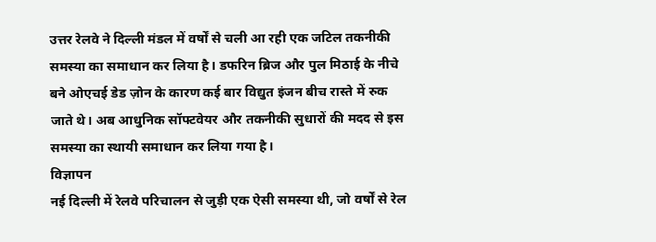उत्तर रेलवे ने दिल्ली मंडल में वर्षों से चली आ रही एक जटिल तकनीकी समस्या का समाधान कर लिया है। डफरिन ब्रिज और पुल मिठाई के नीचे बने ओएचई डेड ज़ोन के कारण कई बार विद्युत इंजन बीच रास्ते में रुक जाते थे। अब आधुनिक सॉफ्टवेयर और तकनीकी सुधारों की मदद से इस समस्या का स्थायी समाधान कर लिया गया है।
विज्ञापन
नई दिल्ली में रेलवे परिचालन से जुड़ी एक ऐसी समस्या थी, जो वर्षों से रेल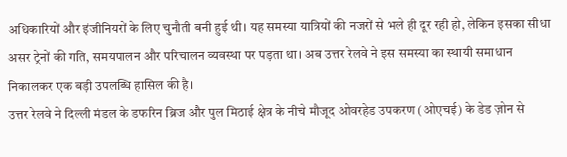अधिकारियों और इंजीनियरों के लिए चुनौती बनी हुई थी। यह समस्या यात्रियों की नजरों से भले ही दूर रही हो, लेकिन इसका सीधा असर ट्रेनों की गति, समयपालन और परिचालन व्यवस्था पर पड़ता था। अब उत्तर रेलवे ने इस समस्या का स्थायी समाधान निकालकर एक बड़ी उपलब्धि हासिल की है।
उत्तर रेलवे ने दिल्ली मंडल के डफरिन ब्रिज और पुल मिठाई क्षेत्र के नीचे मौजूद ओवरहेड उपकरण (ओएचई) के डेड ज़ोन से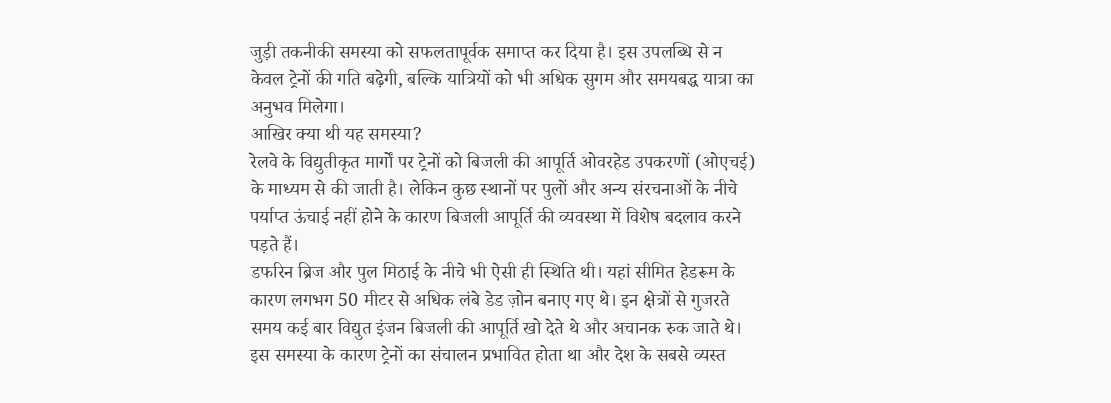जुड़ी तकनीकी समस्या को सफलतापूर्वक समाप्त कर दिया है। इस उपलब्धि से न केवल ट्रेनों की गति बढ़ेगी, बल्कि यात्रियों को भी अधिक सुगम और समयबद्ध यात्रा का अनुभव मिलेगा।
आखिर क्या थी यह समस्या?
रेलवे के विद्युतीकृत मार्गों पर ट्रेनों को बिजली की आपूर्ति ओवरहेड उपकरणों (ओएचई) के माध्यम से की जाती है। लेकिन कुछ स्थानों पर पुलों और अन्य संरचनाओं के नीचे पर्याप्त ऊंचाई नहीं होने के कारण बिजली आपूर्ति की व्यवस्था में विशेष बदलाव करने पड़ते हैं।
डफरिन ब्रिज और पुल मिठाई के नीचे भी ऐसी ही स्थिति थी। यहां सीमित हेडरूम के कारण लगभग 50 मीटर से अधिक लंबे डेड ज़ोन बनाए गए थे। इन क्षेत्रों से गुजरते समय कई बार विद्युत इंजन बिजली की आपूर्ति खो देते थे और अचानक रुक जाते थे।
इस समस्या के कारण ट्रेनों का संचालन प्रभावित होता था और देश के सबसे व्यस्त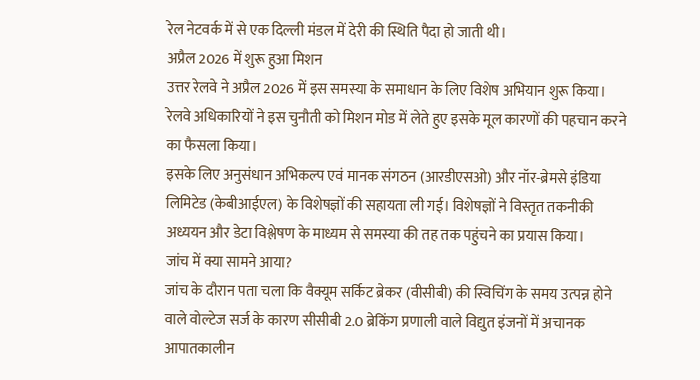रेल नेटवर्क में से एक दिल्ली मंडल में देरी की स्थिति पैदा हो जाती थी।
अप्रैल 2026 में शुरू हुआ मिशन
उत्तर रेलवे ने अप्रैल 2026 में इस समस्या के समाधान के लिए विशेष अभियान शुरू किया। रेलवे अधिकारियों ने इस चुनौती को मिशन मोड में लेते हुए इसके मूल कारणों की पहचान करने का फैसला किया।
इसके लिए अनुसंधान अभिकल्प एवं मानक संगठन (आरडीएसओ) और नॉर-ब्रेमसे इंडिया लिमिटेड (केबीआईएल) के विशेषज्ञों की सहायता ली गई। विशेषज्ञों ने विस्तृत तकनीकी अध्ययन और डेटा विश्लेषण के माध्यम से समस्या की तह तक पहुंचने का प्रयास किया।
जांच में क्या सामने आया?
जांच के दौरान पता चला कि वैक्यूम सर्किट ब्रेकर (वीसीबी) की स्विचिंग के समय उत्पन्न होने वाले वोल्टेज सर्ज के कारण सीसीबी 2.0 ब्रेकिंग प्रणाली वाले विद्युत इंजनों में अचानक आपातकालीन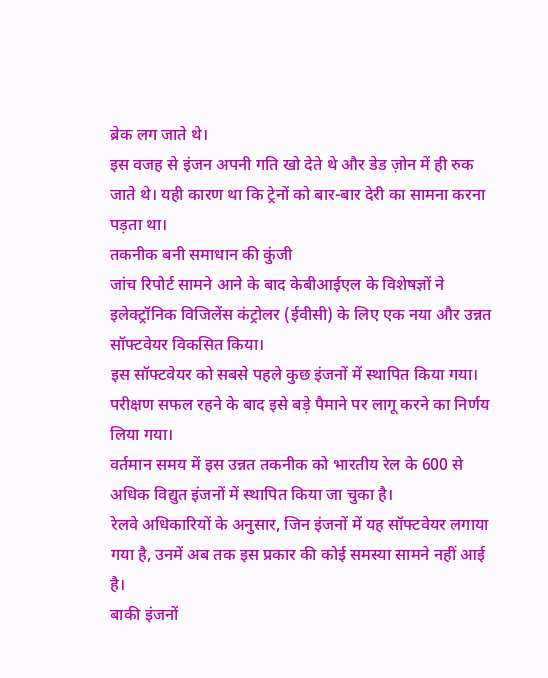ब्रेक लग जाते थे।
इस वजह से इंजन अपनी गति खो देते थे और डेड ज़ोन में ही रुक जाते थे। यही कारण था कि ट्रेनों को बार-बार देरी का सामना करना पड़ता था।
तकनीक बनी समाधान की कुंजी
जांच रिपोर्ट सामने आने के बाद केबीआईएल के विशेषज्ञों ने इलेक्ट्रॉनिक विजिलेंस कंट्रोलर (ईवीसी) के लिए एक नया और उन्नत सॉफ्टवेयर विकसित किया।
इस सॉफ्टवेयर को सबसे पहले कुछ इंजनों में स्थापित किया गया। परीक्षण सफल रहने के बाद इसे बड़े पैमाने पर लागू करने का निर्णय लिया गया।
वर्तमान समय में इस उन्नत तकनीक को भारतीय रेल के 600 से अधिक विद्युत इंजनों में स्थापित किया जा चुका है।
रेलवे अधिकारियों के अनुसार, जिन इंजनों में यह सॉफ्टवेयर लगाया गया है, उनमें अब तक इस प्रकार की कोई समस्या सामने नहीं आई है।
बाकी इंजनों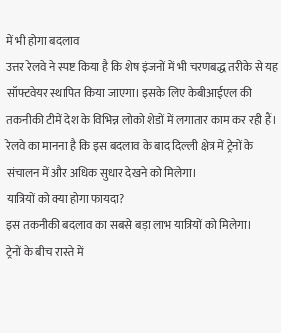में भी होगा बदलाव
उत्तर रेलवे ने स्पष्ट किया है कि शेष इंजनों में भी चरणबद्ध तरीके से यह सॉफ्टवेयर स्थापित किया जाएगा। इसके लिए केबीआईएल की तकनीकी टीमें देश के विभिन्न लोको शेडों में लगातार काम कर रही हैं।
रेलवे का मानना है कि इस बदलाव के बाद दिल्ली क्षेत्र में ट्रेनों के संचालन में और अधिक सुधार देखने को मिलेगा।
यात्रियों को क्या होगा फायदा?
इस तकनीकी बदलाव का सबसे बड़ा लाभ यात्रियों को मिलेगा।
ट्रेनों के बीच रास्ते में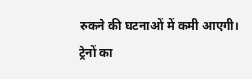रुकने की घटनाओं में कमी आएगी।
ट्रेनों का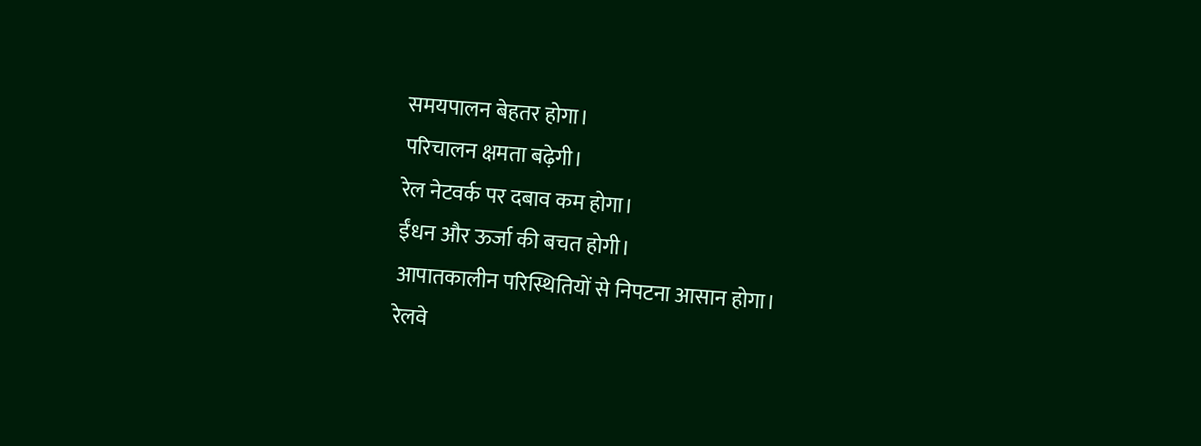समयपालन बेहतर होगा।
परिचालन क्षमता बढ़ेगी।
रेल नेटवर्क पर दबाव कम होगा।
ईंधन और ऊर्जा की बचत होगी।
आपातकालीन परिस्थितियों से निपटना आसान होगा।
रेलवे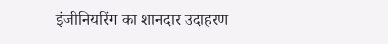इंजीनियरिंग का शानदार उदाहरण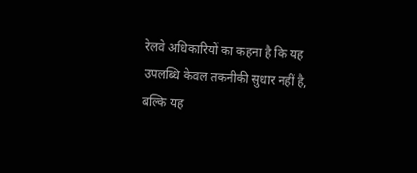रेलवे अधिकारियों का कहना है कि यह उपलब्धि केवल तकनीकी सुधार नहीं है, बल्कि यह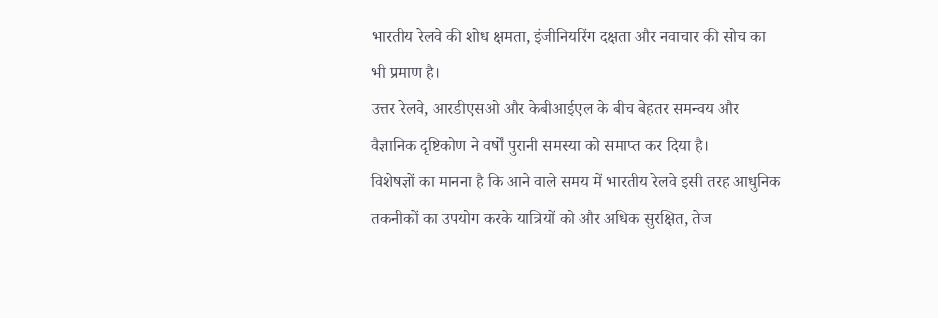भारतीय रेलवे की शोध क्षमता, इंजीनियरिंग दक्षता और नवाचार की सोच का भी प्रमाण है।
उत्तर रेलवे, आरडीएसओ और केबीआईएल के बीच बेहतर समन्वय और वैज्ञानिक दृष्टिकोण ने वर्षों पुरानी समस्या को समाप्त कर दिया है।
विशेषज्ञों का मानना है कि आने वाले समय में भारतीय रेलवे इसी तरह आधुनिक तकनीकों का उपयोग करके यात्रियों को और अधिक सुरक्षित, तेज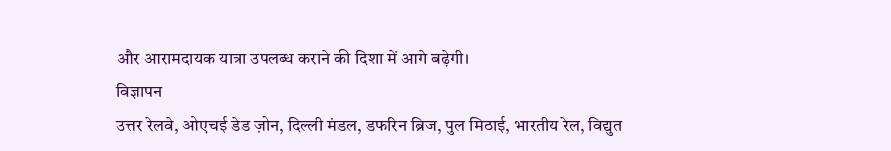और आरामदायक यात्रा उपलब्ध कराने की दिशा में आगे बढ़ेगी।
विज्ञापन
उत्तर रेलवे, ओएचई डेड ज़ोन, दिल्ली मंडल, डफरिन ब्रिज, पुल मिठाई, भारतीय रेल, विद्युत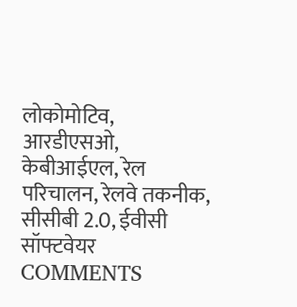लोकोमोटिव, आरडीएसओ, केबीआईएल, रेल परिचालन, रेलवे तकनीक, सीसीबी 2.0, ईवीसी सॉफ्टवेयर
COMMENTS